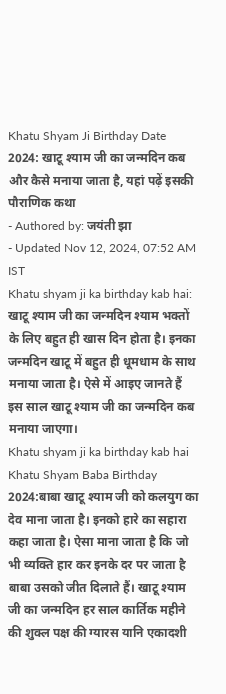Khatu Shyam Ji Birthday Date 2024: खाटू श्याम जी का जन्मदिन कब और कैसे मनाया जाता है, यहां पढ़ें इसकी पौराणिक कथा
- Authored by: जयंती झा
- Updated Nov 12, 2024, 07:52 AM IST
Khatu shyam ji ka birthday kab hai: खाटू श्याम जी का जन्मदिन श्याम भक्तों के लिए बहुत ही खास दिन होता है। इनका जन्मदिन खाटू में बहुत ही धूमधाम के साथ मनाया जाता है। ऐसे में आइए जानते हैं इस साल खाटू श्याम जी का जन्मदिन कब मनाया जाएगा।
Khatu shyam ji ka birthday kab hai
Khatu Shyam Baba Birthday 2024:बाबा खाटू श्याम जी को कलयुग का देव माना जाता है। इनको हारे का सहारा कहा जाता है। ऐसा माना जाता है कि जो भी व्यक्ति हार कर इनके दर पर जाता है बाबा उसको जीत दिलाते हैं। खाटू श्याम जी का जन्मदिन हर साल कार्तिक महीने की शुक्ल पक्ष की ग्यारस यानि एकादशी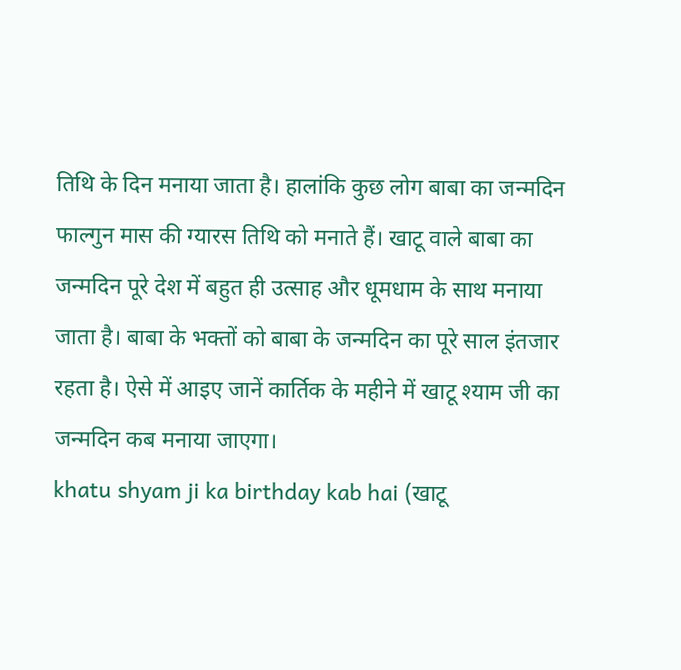तिथि के दिन मनाया जाता है। हालांकि कुछ लोग बाबा का जन्मदिन फाल्गुन मास की ग्यारस तिथि को मनाते हैं। खाटू वाले बाबा का जन्मदिन पूरे देश में बहुत ही उत्साह और धूमधाम के साथ मनाया जाता है। बाबा के भक्तों को बाबा के जन्मदिन का पूरे साल इंतजार रहता है। ऐसे में आइए जानें कार्तिक के महीने में खाटू श्याम जी का जन्मदिन कब मनाया जाएगा।
khatu shyam ji ka birthday kab hai (खाटू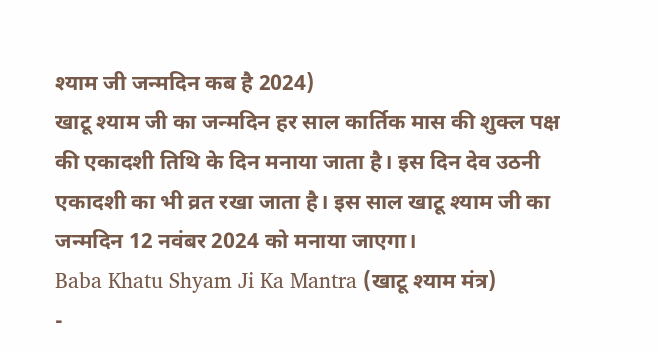श्याम जी जन्मदिन कब है 2024)
खाटू श्याम जी का जन्मदिन हर साल कार्तिक मास की शुक्ल पक्ष की एकादशी तिथि के दिन मनाया जाता है। इस दिन देव उठनी एकादशी का भी व्रत रखा जाता है। इस साल खाटू श्याम जी का जन्मदिन 12 नवंबर 2024 को मनाया जाएगा।
Baba Khatu Shyam Ji Ka Mantra (खाटू श्याम मंत्र)
-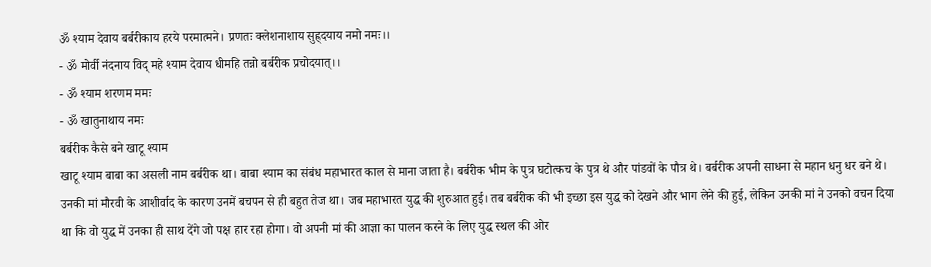ॐ श्याम देवाय बर्बरीकाय हरये परमात्मने। प्रणतः क्लेशनाशाय सुह्र्दयाय नमो नमः।।
- ॐ मोर्वी नंदनाय विद् महे श्याम देवाय धीमहि तन्नो बर्बरीक प्रचोदयात्।।
- ॐ श्याम शरणम ममः
- ॐ खातुनाथाय नमः
बर्बरीक कैसे बने खाटू श्याम
खाटू श्याम बाबा का असली नाम बर्बरीक था। बाबा श्याम का संबंध महाभारत काल से माना जाता है। बर्बरीक भीम के पुत्र घटोत्कच के पुत्र थे और पांडवों के पौत्र थे। बर्बरीक अपनी साधना से महान धनु धर बने थे। उनकी मां मौरवी के आशीर्वाद के कारण उनमें बचपन से ही बहुत तेज था। जब महाभारत युद्ध की शुरुआत हुई। तब बर्बरीक की भी इच्छा इस युद्ध को देखने और भाग लेने की हुई, लेकिन उनकी मां ने उनको वचन दिया था कि वो युद्ध में उनका ही साथ देंगे जो पक्ष हार रहा होगा। वो अपनी मां की आज्ञा का पालन करने के लिए युद्ध स्थल की ओर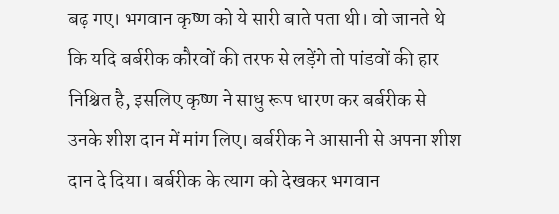बढ़ गए। भगवान कृष्ण को ये सारी बाते पता थी। वो जानते थे कि यदि बर्बरीक कौरवों की तरफ से लड़ेंगे तो पांडवों की हार निश्चित है, इसलिए कृष्ण ने साधु रूप धारण कर बर्बरीक से उनके शीश दान में मांग लिए। बर्बरीक ने आसानी से अपना शीश दान दे दिया। बर्बरीक के त्याग को देखकर भगवान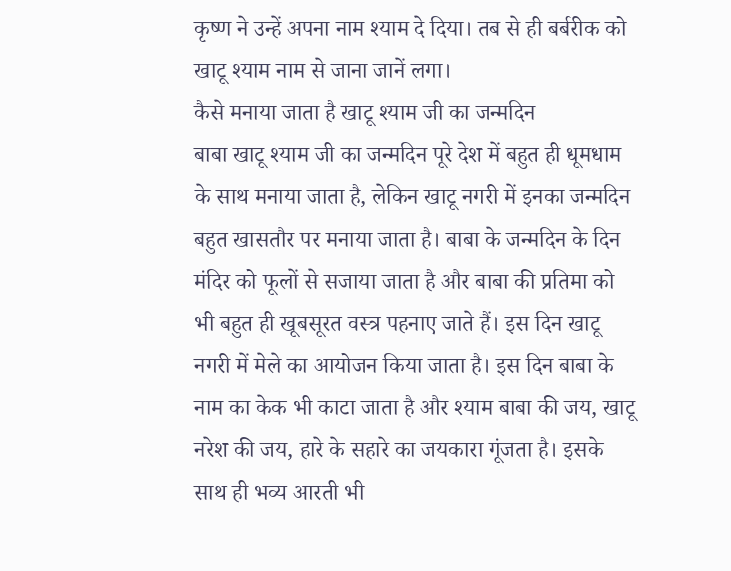कृष्ण ने उन्हें अपना नाम श्याम दे दिया। तब से ही बर्बरीक को खाटू श्याम नाम से जाना जानें लगा।
कैसे मनाया जाता है खाटू श्याम जी का जन्मदिन
बाबा खाटू श्याम जी का जन्मदिन पूरे देश में बहुत ही धूमधाम के साथ मनाया जाता है, लेकिन खाटू नगरी में इनका जन्मदिन बहुत खासतौर पर मनाया जाता है। बाबा के जन्मदिन के दिन मंदिर को फूलों से सजाया जाता है और बाबा की प्रतिमा को भी बहुत ही खूबसूरत वस्त्र पहनाए जाते हैं। इस दिन खाटू नगरी में मेले का आयोजन किया जाता है। इस दिन बाबा के नाम का केक भी काटा जाता है और श्याम बाबा की जय, खाटू नरेश की जय, हारे के सहारे का जयकारा गूंजता है। इसके साथ ही भव्य आरती भी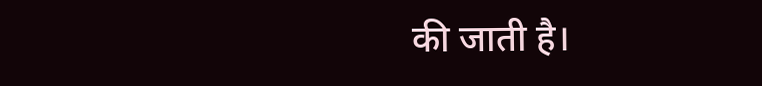की जाती है।